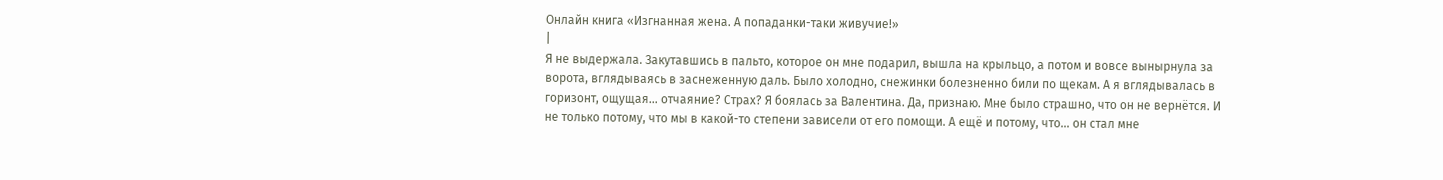Онлайн книга «Изгнанная жена. А попаданки-таки живучие!»
|
Я не выдержала. Закутавшись в пальто, которое он мне подарил, вышла на крыльцо, а потом и вовсе вынырнула за ворота, вглядываясь в заснеженную даль. Было холодно, снежинки болезненно били по щекам. А я вглядывалась в горизонт, ощущая… отчаяние? Страх? Я боялась за Валентина. Да, признаю. Мне было страшно, что он не вернётся. И не только потому, что мы в какой-то степени зависели от его помощи. А ещё и потому, что… он стал мне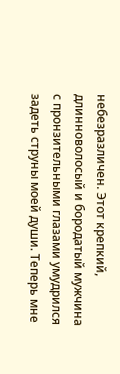небезразличен. Этот крепкий, длинноволосый и бородатый мужчина с пронзительными глазами умудрился задеть струны моей души. Теперь мне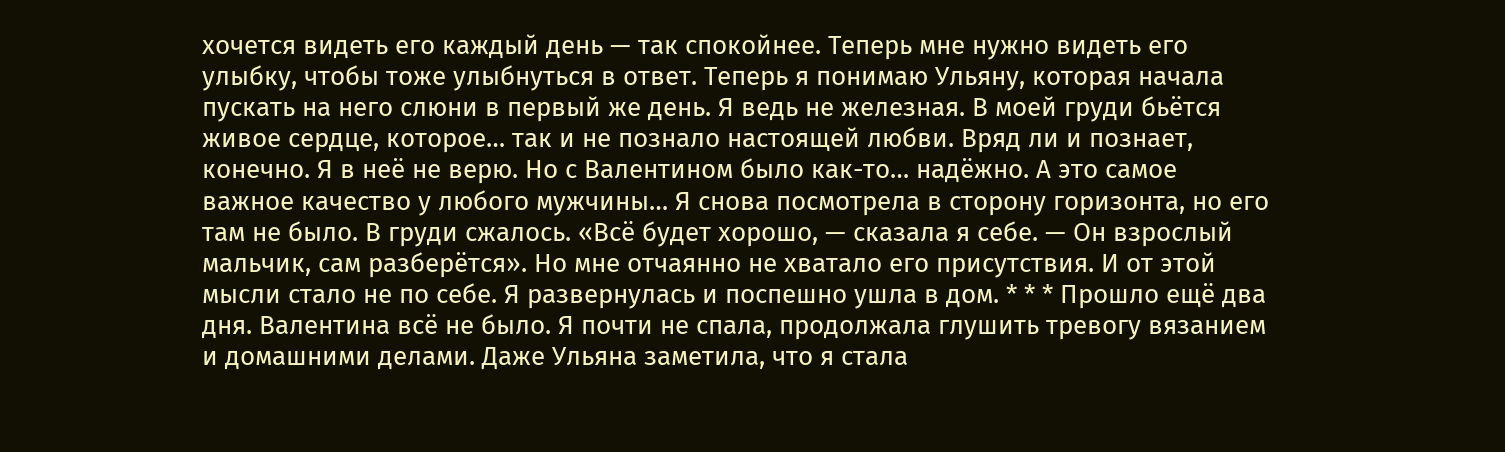хочется видеть его каждый день — так спокойнее. Теперь мне нужно видеть его улыбку, чтобы тоже улыбнуться в ответ. Теперь я понимаю Ульяну, которая начала пускать на него слюни в первый же день. Я ведь не железная. В моей груди бьётся живое сердце, которое… так и не познало настоящей любви. Вряд ли и познает, конечно. Я в неё не верю. Но с Валентином было как-то… надёжно. А это самое важное качество у любого мужчины… Я снова посмотрела в сторону горизонта, но его там не было. В груди сжалось. «Всё будет хорошо, — сказала я себе. — Он взрослый мальчик, сам разберётся». Но мне отчаянно не хватало его присутствия. И от этой мысли стало не по себе. Я развернулась и поспешно ушла в дом. * * * Прошло ещё два дня. Валентина всё не было. Я почти не спала, продолжала глушить тревогу вязанием и домашними делами. Даже Ульяна заметила, что я стала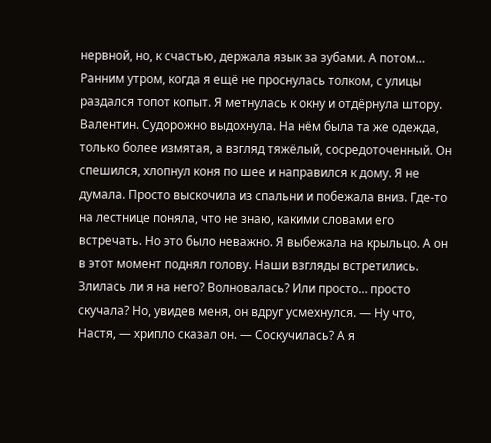нервной, но, к счастью, держала язык за зубами. А потом… Ранним утром, когда я ещё не проснулась толком, с улицы раздался топот копыт. Я метнулась к окну и отдёрнула штору. Валентин. Судорожно выдохнула. На нём была та же одежда, только более измятая, а взгляд тяжёлый, сосредоточенный. Он спешился, хлопнул коня по шее и направился к дому. Я не думала. Просто выскочила из спальни и побежала вниз. Где-то на лестнице поняла, что не знаю, какими словами его встречать. Но это было неважно. Я выбежала на крыльцо. А он в этот момент поднял голову. Наши взгляды встретились. Злилась ли я на него? Волновалась? Или просто… просто скучала? Но, увидев меня, он вдруг усмехнулся. — Ну что, Настя, — хрипло сказал он. — Соскучилась? А я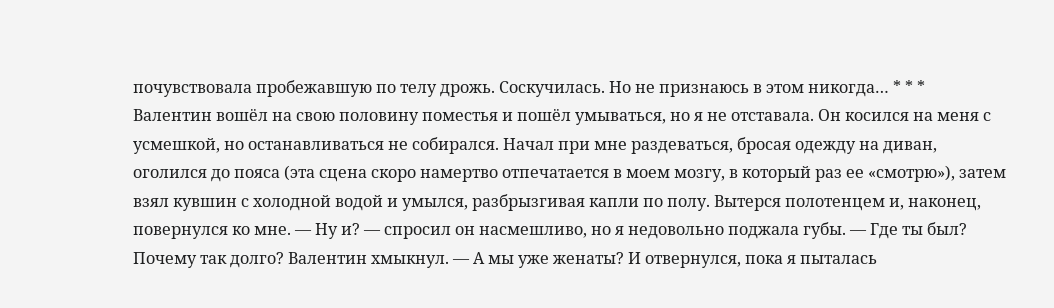почувствовала пробежавшую по телу дрожь. Соскучилась. Но не признаюсь в этом никогда… * * * Валентин вошёл на свою половину поместья и пошёл умываться, но я не отставала. Он косился на меня с усмешкой, но останавливаться не собирался. Начал при мне раздеваться, бросая одежду на диван, оголился до пояса (эта сцена скоро намертво отпечатается в моем мозгу, в который раз ее «смотрю»), затем взял кувшин с холодной водой и умылся, разбрызгивая капли по полу. Вытерся полотенцем и, наконец, повернулся ко мне. — Ну и? — спросил он насмешливо, но я недовольно поджала губы. — Где ты был? Почему так долго? Валентин хмыкнул. — А мы уже женаты? И отвернулся, пока я пыталась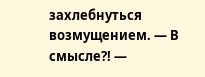захлебнуться возмущением. — В смысле?! —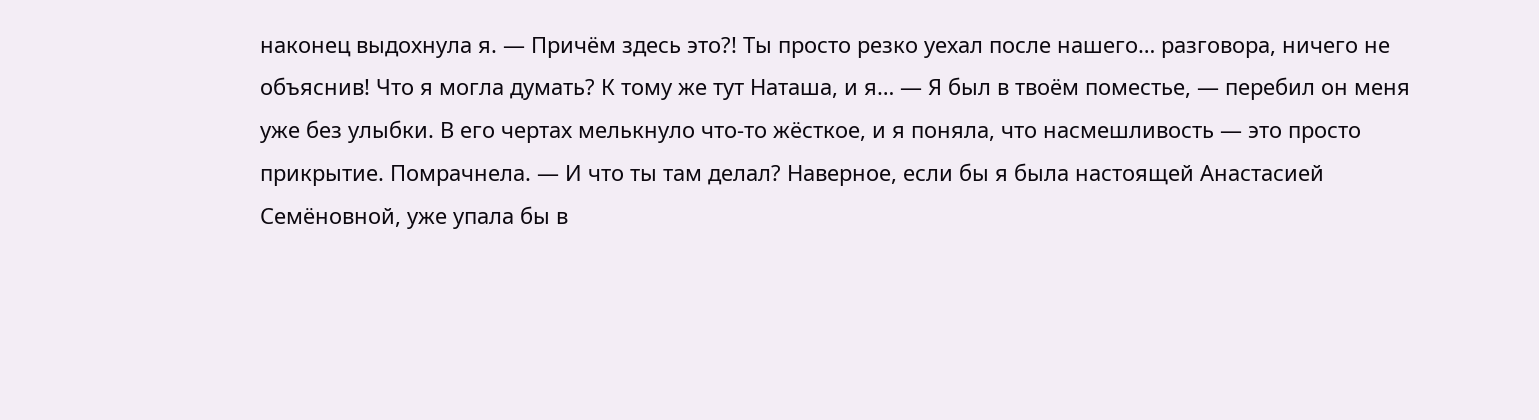наконец выдохнула я. — Причём здесь это?! Ты просто резко уехал после нашего… разговора, ничего не объяснив! Что я могла думать? К тому же тут Наташа, и я… — Я был в твоём поместье, — перебил он меня уже без улыбки. В его чертах мелькнуло что-то жёсткое, и я поняла, что насмешливость — это просто прикрытие. Помрачнела. — И что ты там делал? Наверное, если бы я была настоящей Анастасией Семёновной, уже упала бы в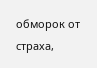обморок от страха,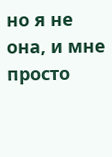но я не она, и мне просто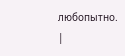любопытно. |